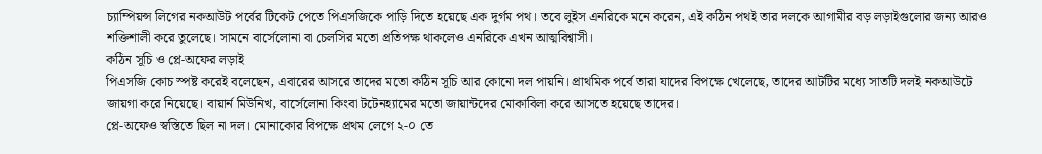চ্যাম্পিয়ন্স লিগের নকআউট পর্বের টিকেট পেতে পিএসজিকে পাড়ি দিতে হয়েছে এক দুর্গম পথ। তবে লুইস এনরিকে মনে করেন, এই কঠিন পথই তার দলকে আগামীর বড় লড়াইগুলোর জন্য আরও শক্তিশালী করে তুলেছে। সামনে বার্সেলোনা বা চেলসির মতো প্রতিপক্ষ থাকলেও এনরিকে এখন আত্মবিশ্বাসী।
কঠিন সূচি ও প্লে-অফের লড়াই
পিএসজি কোচ স্পষ্ট করেই বলেছেন, এবারের আসরে তাদের মতো কঠিন সূচি আর কোনো দল পায়নি। প্রাথমিক পর্বে তারা যাদের বিপক্ষে খেলেছে, তাদের আটটির মধ্যে সাতটি দলই নকআউটে জায়গা করে নিয়েছে। বায়ার্ন মিউনিখ, বার্সেলোনা কিংবা টটেনহ্যামের মতো জায়ান্টদের মোকাবিলা করে আসতে হয়েছে তাদের।
প্লে-অফেও স্বস্তিতে ছিল না দল। মোনাকোর বিপক্ষে প্রথম লেগে ২-০ তে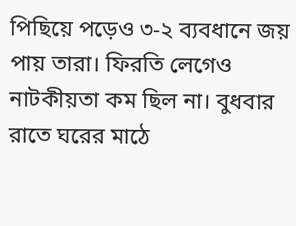পিছিয়ে পড়েও ৩-২ ব্যবধানে জয় পায় তারা। ফিরতি লেগেও নাটকীয়তা কম ছিল না। বুধবার রাতে ঘরের মাঠে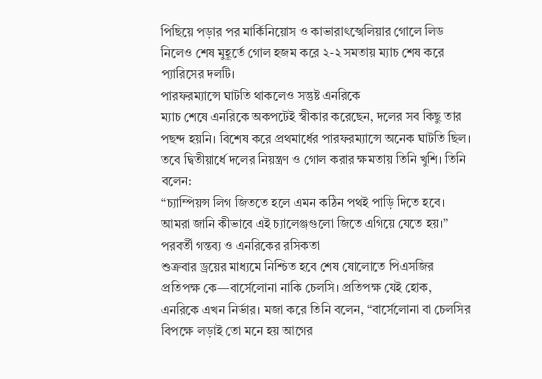পিছিয়ে পড়ার পর মার্কিনিয়োস ও কাভারাৎস্খেলিয়ার গোলে লিড নিলেও শেষ মুহূর্তে গোল হজম করে ২-২ সমতায় ম্যাচ শেষ করে প্যারিসের দলটি।
পারফরম্যান্সে ঘাটতি থাকলেও সন্তুষ্ট এনরিকে
ম্যাচ শেষে এনরিকে অকপটেই স্বীকার করেছেন, দলের সব কিছু তার পছন্দ হয়নি। বিশেষ করে প্রথমার্ধের পারফরম্যান্সে অনেক ঘাটতি ছিল। তবে দ্বিতীয়ার্ধে দলের নিয়ন্ত্রণ ও গোল করার ক্ষমতায় তিনি খুশি। তিনি বলেন:
“চ্যাম্পিয়ন্স লিগ জিততে হলে এমন কঠিন পথই পাড়ি দিতে হবে। আমরা জানি কীভাবে এই চ্যালেঞ্জগুলো জিতে এগিয়ে যেতে হয়।”
পরবর্তী গন্তব্য ও এনরিকের রসিকতা
শুক্রবার ড্রয়ের মাধ্যমে নিশ্চিত হবে শেষ ষোলোতে পিএসজির প্রতিপক্ষ কে—বার্সেলোনা নাকি চেলসি। প্রতিপক্ষ যেই হোক, এনরিকে এখন নির্ভার। মজা করে তিনি বলেন, “বার্সেলোনা বা চেলসির বিপক্ষে লড়াই তো মনে হয় আগের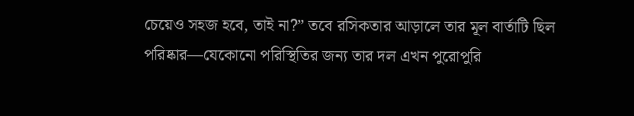চেয়েও সহজ হবে, তাই না?” তবে রসিকতার আড়ালে তার মূল বার্তাটি ছিল পরিষ্কার—যেকোনো পরিস্থিতির জন্য তার দল এখন পুরোপুরি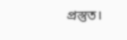প্রস্তুত।